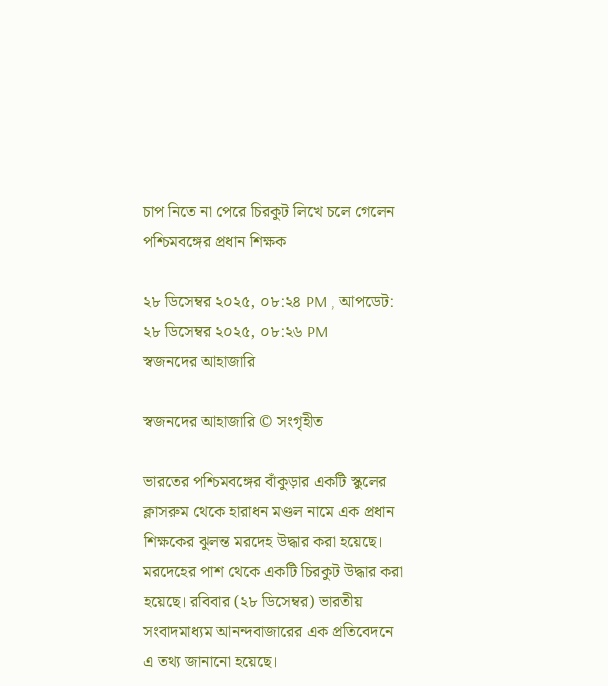চাপ নিতে না পেরে চিরকুট লিখে চলে গেলেন পশ্চিমবঙ্গের প্রধান শিক্ষক

২৮ ডিসেম্বর ২০২৫, ০৮:২৪ PM , আপডেট: ২৮ ডিসেম্বর ২০২৫, ০৮:২৬ PM
স্বজনদের আহাজারি

স্বজনদের আহাজারি © সংগৃহীত

ভারতের পশ্চিমবঙ্গের বাঁকুড়ার একটি স্কুলের ক্লাসরুম থেকে হারাধন মণ্ডল নামে এক প্রধান শিক্ষকের ঝুলন্ত মরদেহ উদ্ধার করা হয়েছে। মরদেহের পাশ থেকে একটি চিরকুট উদ্ধার করা হয়েছে। রবিবার (২৮ ডিসেম্বর) ভারতীয় সংবাদমাধ্যম আনন্দবাজারের এক প্রতিবেদনে এ তথ্য জানানো হয়েছে।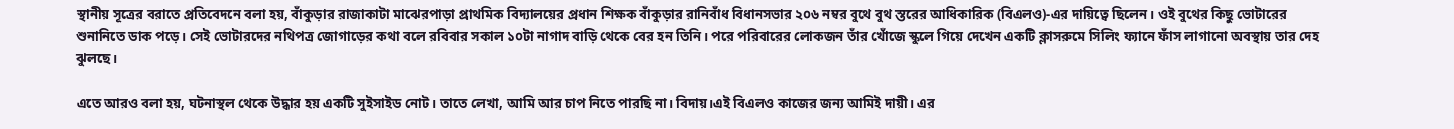স্থানীয় সূত্রের বরাতে প্রতিবেদনে বলা হয়, বাঁকুড়ার রাজাকাটা মাঝেরপাড়া প্রাথমিক বিদ্যালয়ের প্রধান শিক্ষক বাঁকুড়ার রানিবাঁধ বিধানসভার ২০৬ নম্বর বুথে বুথ স্তরের আধিকারিক (বিএলও)-এর দায়িত্বে ছিলেন। ওই বুথের কিছু ভোটারের শুনানিতে ডাক পড়ে। সেই ভোটারদের নথিপত্র জোগাড়ের কথা বলে রবিবার সকাল ১০টা নাগাদ বাড়ি থেকে বের হন তিনি। পরে পরিবারের লোকজন তাঁর খোঁজে স্কুলে গিয়ে দেখেন একটি ক্লাসরুমে সিলিং ফ্যানে ফাঁস লাগানো অবস্থায় তার দেহ ঝুলছে।

এতে আরও বলা হয়, ঘটনাস্থল থেকে উদ্ধার হয় একটি সুইসাইড নোট। তাতে লেখা, আমি আর চাপ নিতে পারছি না। বিদায়।এই বিএলও কাজের জন্য আমিই দায়ী। এর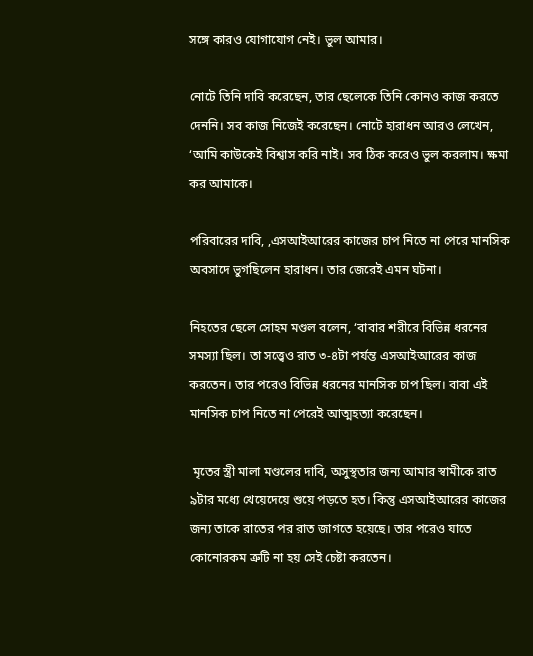সঙ্গে কারও যোগাযোগ নেই। ভুল আমার।

নোটে তিনি দাবি করেছেন, তার ছেলেকে তিনি কোনও কাজ করতে দেননি। সব কাজ নিজেই করেছেন। নোটে হারাধন আরও লেখেন, ‘আমি কাউকেই বিশ্বাস করি নাই। সব ঠিক করেও ভুল করলাম। ক্ষমা কর আমাকে।

পরিবারের দাবি, ,এসআইআরের কাজের চাপ নিতে না পেরে মানসিক অবসাদে ভুগছিলেন হারাধন। তার জেরেই এমন ঘটনা।

নিহতের ছেলে সোহম মণ্ডল বলেন, ‘বাবার শরীরে বিভিন্ন ধরনের সমস্যা ছিল। তা সত্ত্বেও রাত ৩-৪টা পর্যন্ত এসআইআরের কাজ করতেন। তার পরেও বিভিন্ন ধরনের মানসিক চাপ ছিল। বাবা এই মানসিক চাপ নিতে না পেরেই আত্মহত্যা করেছেন।

 মৃতের স্ত্রী মালা মণ্ডলের দাবি, অসুস্থতার জন্য আমার স্বামীকে রাত ৯টার মধ্যে খেয়েদেয়ে শুয়ে পড়তে হত। কিন্তু এসআইআরের কাজের জন্য তাকে রাতের পর রাত জাগতে হয়েছে। তার পরেও যাতে কোনোরকম ত্রুটি না হয় সেই চেষ্টা করতেন।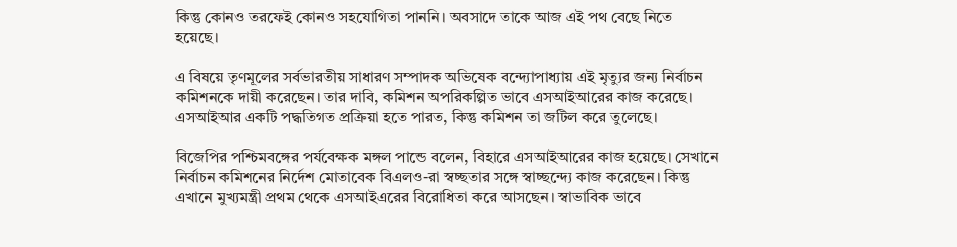কিন্তু কোনও তরফেই কোনও সহযোগিতা পাননি। অবসাদে তাকে আজ এই পথ বেছে নিতে হয়েছে।

এ বিষয়ে তৃণমূলের সর্বভারতীয় সাধারণ সম্পাদক অভিষেক বন্দ্যোপাধ্যায় এই মৃত্যুর জন্য নির্বাচন কমিশনকে দায়ী করেছেন। তার দাবি, কমিশন অপরিকল্পিত ভাবে এসআইআরের কাজ করেছে। এসআইআর একটি পদ্ধতিগত প্রক্রিয়া হতে পারত, কিন্তু কমিশন তা জটিল করে তুলেছে।

বিজেপির পশ্চিমবঙ্গের পর্যবেক্ষক মঙ্গল পান্ডে বলেন, বিহারে এসআইআরের কাজ হয়েছে। সেখানে নির্বাচন কমিশনের নির্দেশ মোতাবেক বিএলও-রা স্বচ্ছতার সঙ্গে স্বাচ্ছন্দ্যে কাজ করেছেন। কিন্তু এখানে মুখ্যমন্ত্রী প্রথম থেকে এসআইএরের বিরোধিতা করে আসছেন। স্বাভাবিক ভাবে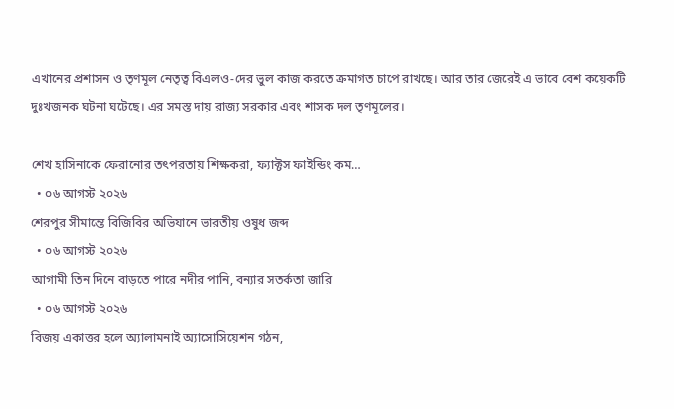এখানের প্রশাসন ও তৃণমূল নেতৃত্ব বিএলও-দের ভুল কাজ করতে ক্রমাগত চাপে রাখছে। আর তার জেরেই এ ভাবে বেশ কয়েকটি দুঃখজনক ঘটনা ঘটেছে। এর সমস্ত দায় রাজ্য সরকার এবং শাসক দল তৃণমূলের।

শেখ হাসিনাকে ফেরানোর তৎপরতায় শিক্ষকরা, ফ্যাক্টস ফাইন্ডিং কম…
  • ০৬ আগস্ট ২০২৬
শেরপুর সীমান্তে বিজিবির অভিযানে ভারতীয় ওষুধ জব্দ
  • ০৬ আগস্ট ২০২৬
আগামী তিন দিনে বাড়তে পারে নদীর পানি, বন্যার সতর্কতা জারি
  • ০৬ আগস্ট ২০২৬
বিজয় একাত্তর হলে অ্যালামনাই অ্যাসোসিয়েশন গঠন,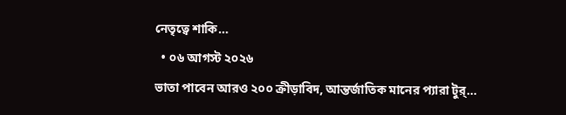নেতৃত্বে শাকি…
  • ০৬ আগস্ট ২০২৬
ভাতা পাবেন আরও ২০০ ক্রীড়াবিদ, আন্তর্জাতিক মানের প্যারা টুর্…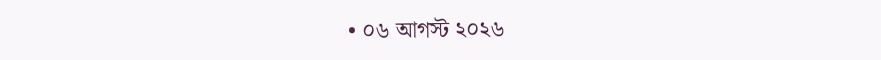• ০৬ আগস্ট ২০২৬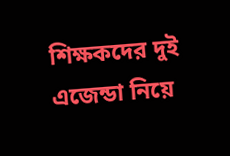শিক্ষকদের দুই এজেন্ডা নিয়ে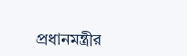প্রধানমন্ত্রীর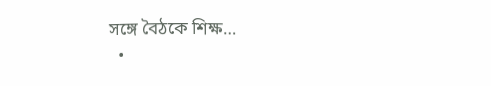সঙ্গে বৈঠকে শিক্ষ…
  •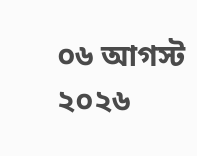০৬ আগস্ট ২০২৬